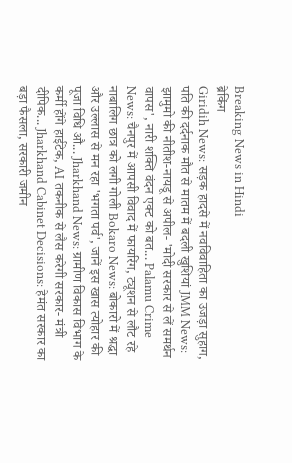Breaking News in Hindi
ब्रेकिंग
Giridih News: सड़क हादसे में नवविवाहिता का उजड़ा सुहाग, पति की दर्दनाक मौत से मातम में बदली खुशियां JMM News: झामुमो की नीतीश-नायडू से अपील- 'मोदी सरकार से लें समर्थन वापस', नारी शक्ति वंदन एक्ट को बत... Palamu Crime News: चैनपुर में आपसी विवाद में फायरिंग, ट्यूशन से लौट रहे नाबालिग छात्र को लगी गोली Bokaro News: बोकारो में श्रद्धा और उल्लास से मन रहा 'भगता पर्व', जानें इस खास त्योहार की पूजा विधि औ... Jharkhand News: ग्रामीण विकास विभाग के कर्मी होंगे हाईटेक, AI तकनीक से लैस करेगी सरकार- मंत्री दीपिक... Jharkhand Cabinet Decisions: हेमंत सरकार का बड़ा फैसला, सरकारी जमीन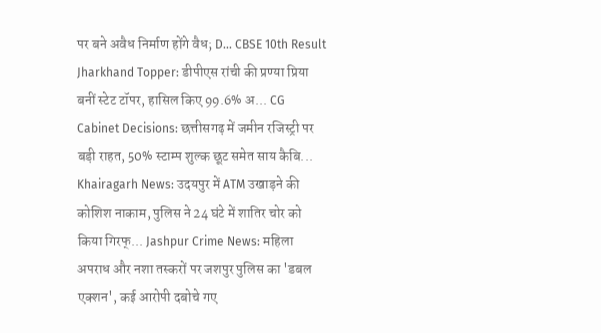पर बने अवैध निर्माण होंगे वैध; D... CBSE 10th Result Jharkhand Topper: डीपीएस रांची की प्रण्या प्रिया बनीं स्टेट टॉपर, हासिल किए 99.6% अ... CG Cabinet Decisions: छत्तीसगढ़ में जमीन रजिस्ट्री पर बड़ी राहत, 50% स्टाम्प शुल्क छूट समेत साय कैबि... Khairagarh News: उदयपुर में ATM उखाड़ने की कोशिश नाकाम, पुलिस ने 24 घंटे में शातिर चोर को किया गिरफ्... Jashpur Crime News: महिला अपराध और नशा तस्करों पर जशपुर पुलिस का 'डबल एक्शन', कई आरोपी दबोचे गए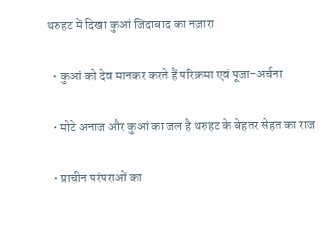थरुहट में दिखा कुआं जिंदाबाद का नज़ारा

  • कुआं को देव मानकर करते हैं परिक्रमा एवं पूजा-अर्चना

  • मोटे अनाज और कुआं का जल है थरुहट के बेहतर सेहत का राज

  • प्राचीन परंपराओं का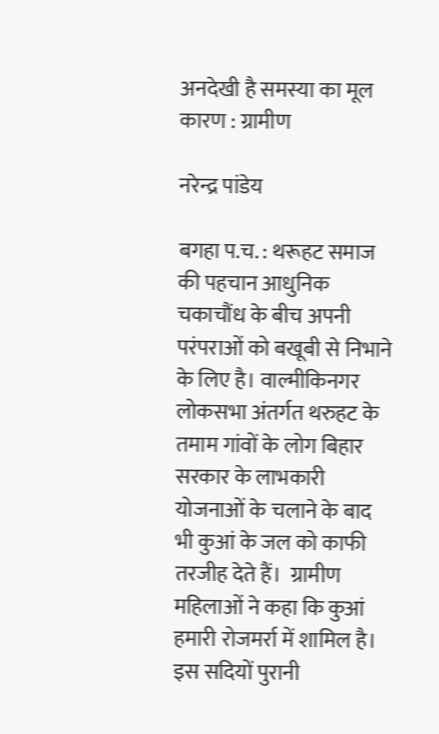अनदेखी है समस्या का मूल कारण : ग्रामीण

नरेन्द्र पांडेय

बगहा प.च. : थरूहट समाज की पहचान आधुनिक चकाचौंध के बीच अपनी परंपराओं को बखूबी से निभाने के लिए है। वाल्मीकिनगर लोकसभा अंतर्गत थरुहट के तमाम गांवों के लोग बिहार सरकार के लाभकारी योजनाओं के चलाने के बाद भी कुआं के जल को काफी तरजीह देते हैं।  ग्रामीण महिलाओं ने कहा कि कुआं हमारी रोजमर्रा में शामिल है। इस सदियों पुरानी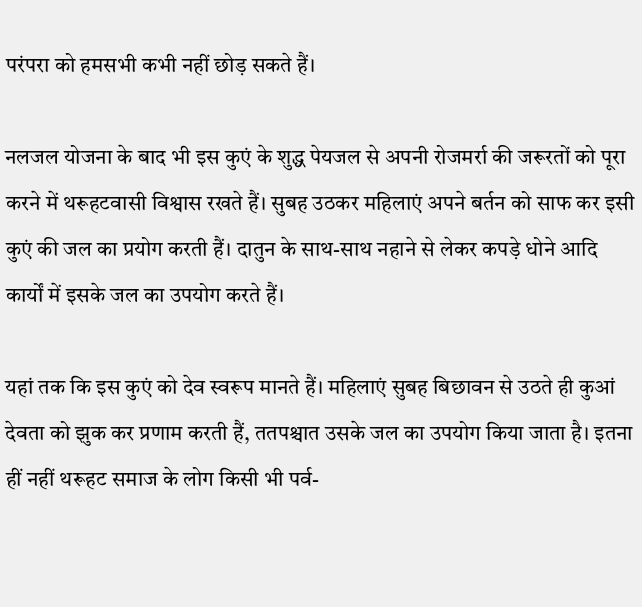परंपरा को हमसभी कभी नहीं छोड़ सकते हैं।

नलजल योजना के बाद भी इस कुएं के शुद्ध पेयजल से अपनी रोजमर्रा की जरूरतों को पूरा करने में थरूहटवासी विश्वास रखते हैं। सुबह उठकर महिलाएं अपने बर्तन को साफ कर इसी कुएं की जल का प्रयोग करती हैं। दातुन के साथ-साथ नहाने से लेकर कपड़े धोने आदि कार्यों में इसके जल का उपयोग करते हैं।

यहां तक कि इस कुएं को देव स्वरूप मानते हैं। महिलाएं सुबह बिछावन से उठते ही कुआं देवता को झुक कर प्रणाम करती हैं, ततपश्चात उसके जल का उपयोग किया जाता है। इतना हीं नहीं थरूहट समाज के लोग किसी भी पर्व-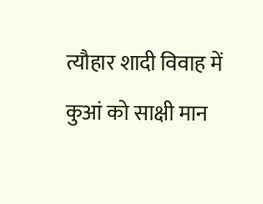त्यौहार शादी विवाह में कुआं को साक्षी मान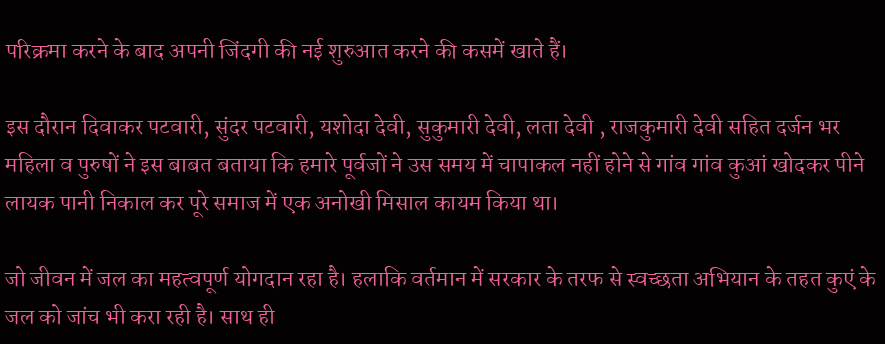परिक्रमा करने के बाद अपनी जिंदगी की नई शुरुआत करने की कसमें खाते हैं।

इस दौरान दिवाकर पटवारी, सुंदर पटवारी, यशोदा देवी, सुकुमारी देवी, लता देवी , राजकुमारी देवी सहित दर्जन भर महिला व पुरुषों ने इस बाबत बताया कि हमारे पूर्वजों ने उस समय में चापाकल नहीं होने से गांव गांव कुआं खोदकर पीने लायक पानी निकाल कर पूरे समाज में एक अनोखी मिसाल कायम किया था।

जो जीवन में जल का महत्वपूर्ण योगदान रहा है। हलाकि वर्तमान में सरकार के तरफ से स्वच्छता अभियान के तहत कुएं के जल को जांच भी करा रही है। साथ ही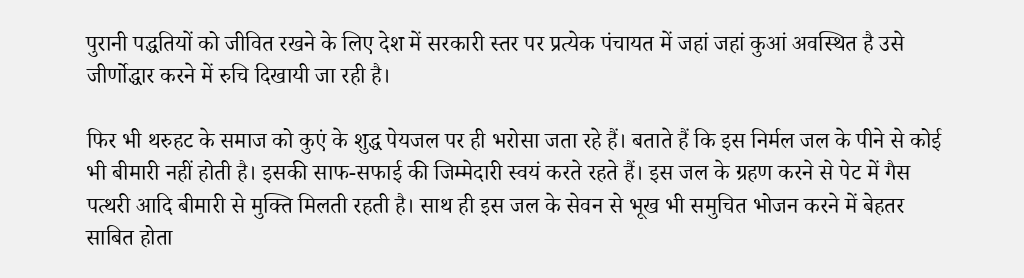पुरानी पद्धतियों को जीवित रखने के लिए देश में सरकारी स्तर पर प्रत्येक पंचायत में जहां जहां कुआं अवस्थित है उसे जीर्णोद्धार करने में रुचि दिखायी जा रही है।

फिर भी थरुहट के समाज को कुएं के शुद्ध पेयजल पर ही भरोसा जता रहे हैं। बताते हैं कि इस निर्मल जल के पीने से कोई भी बीमारी नहीं होती है। इसकी साफ-सफाई की जिम्मेदारी स्वयं करते रहते हैं। इस जल के ग्रहण करने से पेट में गैस पत्थरी आदि बीमारी से मुक्ति मिलती रहती है। साथ ही इस जल के सेवन से भूख भी समुचित भोजन करने में बेहतर साबित होता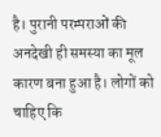है। पुरानी परम्पराओं की अनदेखी ही समस्या का मूल कारण बना हुआ है। लोगों को चाहिए कि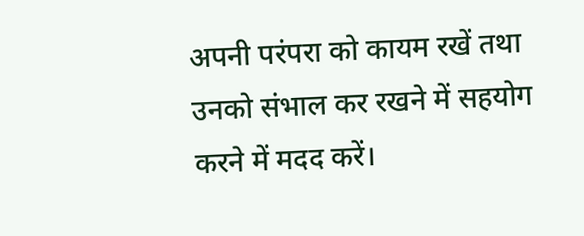अपनी परंपरा को कायम रखें तथा उनको संभाल कर रखने में सहयोग करने में मदद करें।